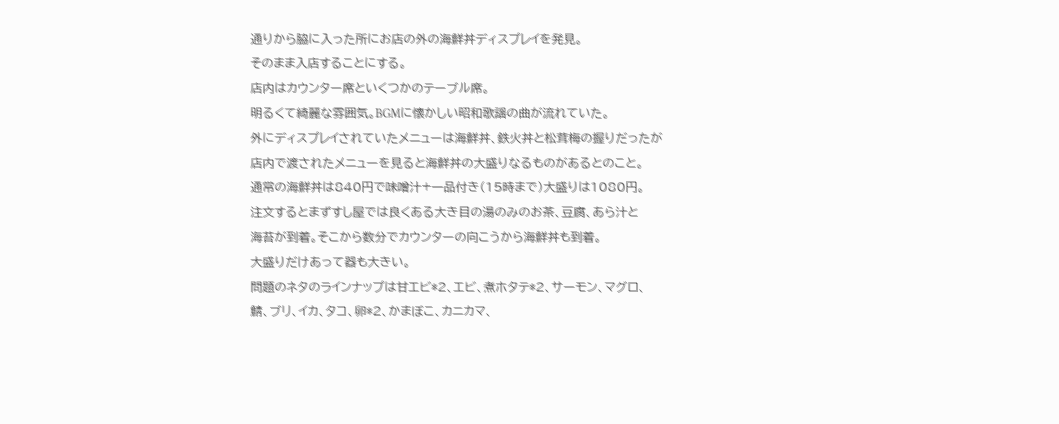通りから脇に入った所にお店の外の海鮮丼ディスプレイを発見。
そのまま入店することにする。
店内はカウンター席といくつかのテーブル席。
明るくて綺麗な雰囲気。BGMに懐かしい昭和歌謡の曲が流れていた。
外にディスプレイされていたメニューは海鮮丼、鉄火丼と松茸梅の握りだったが
店内で渡されたメニューを見ると海鮮丼の大盛りなるものがあるとのこと。
通常の海鮮丼は840円で味噌汁+一品付き(15時まで)大盛りは1080円。
注文するとまずすし屋では良くある大き目の湯のみのお茶、豆腐、あら汁と
海苔が到着。そこから数分でカウンターの向こうから海鮮丼も到着。
大盛りだけあって器も大きい。
問題のネタのラインナップは甘エビ*2、エビ、煮ホタテ*2、サーモン、マグロ、
鯖、ブリ、イカ、タコ、卵*2、かまぼこ、カニカマ、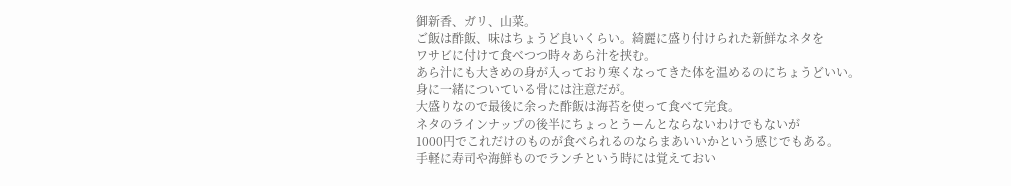御新香、ガリ、山菜。
ご飯は酢飯、味はちょうど良いくらい。綺麗に盛り付けられた新鮮なネタを
ワサビに付けて食べつつ時々あら汁を挟む。
あら汁にも大きめの身が入っており寒くなってきた体を温めるのにちょうどいい。
身に一緒についている骨には注意だが。
大盛りなので最後に余った酢飯は海苔を使って食べて完食。
ネタのラインナップの後半にちょっとうーんとならないわけでもないが
1000円でこれだけのものが食べられるのならまあいいかという感じでもある。
手軽に寿司や海鮮ものでランチという時には覚えておい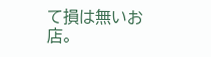て損は無いお店。